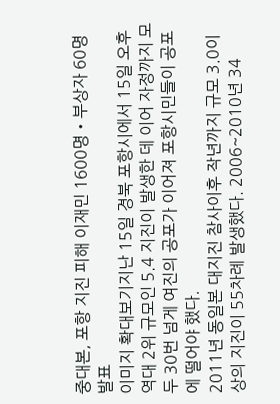중대본, 포항 지진 피해 이재민 1600명‧부상자 60명 발표
이미지 확대보기지난 15일 경북 포항시에서 15일 오후 역대 2위 규모인 5.4 지진이 발생한 데 이어 자정까지 모두 30번 넘게 여진의 공포가 이어져 포항시민들이 공포에 떨어야 했다.
2011년 동일본 대지진 참사이후 작년까지 규모 3.0이상의 지진이 55차례 발생했다. 2006~2010년 34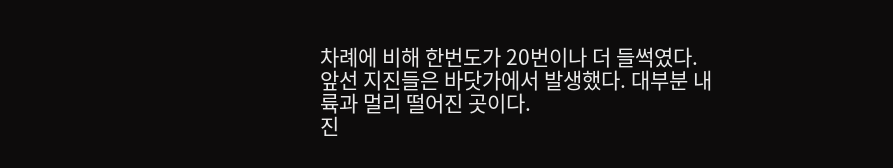차례에 비해 한번도가 20번이나 더 들썩였다.
앞선 지진들은 바닷가에서 발생했다. 대부분 내륙과 멀리 떨어진 곳이다.
진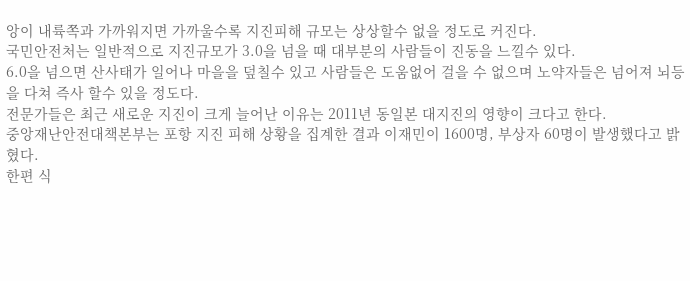앙이 내륙쪽과 가까워지면 가까울수록 지진피해 규모는 상상할수 없을 정도로 커진다.
국민안전처는 일반적으로 지진규모가 3.0을 넘을 때 대부분의 사람들이 진동을 느낄수 있다.
6.0을 넘으면 산사태가 일어나 마을을 덮칠수 있고 사람들은 도움없어 걸을 수 없으며 노약자들은 넘어져 뇌등을 다쳐 즉사 할수 있을 정도다.
전문가들은 최근 새로운 지진이 크게 늘어난 이유는 2011년 동일본 대지진의 영향이 크다고 한다.
중앙재난안전대책본부는 포항 지진 피해 상황을 집계한 결과 이재민이 1600명, 부상자 60명이 발생했다고 밝혔다.
한편 식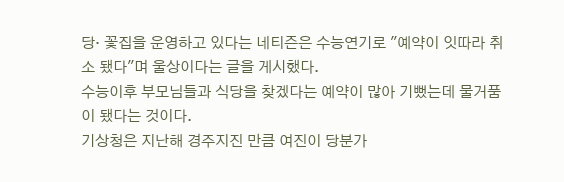당· 꽃집을 운영하고 있다는 네티즌은 수능연기로 "예약이 잇따라 취소 됐다"며 울상이다는 글을 게시했다.
수능이후 부모님들과 식당을 찾겠다는 예약이 많아 기뻤는데 물거품이 됐다는 것이다.
기상청은 지난해 경주지진 만큼 여진이 당분가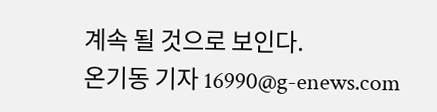계속 될 것으로 보인다.
온기동 기자 16990@g-enews.com